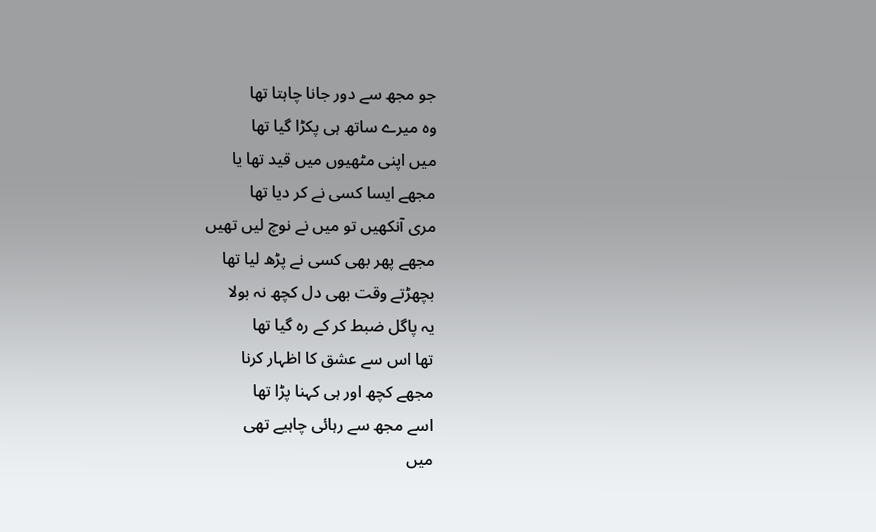جو مجھ سے دور جانا چاہتا تھا
وہ میرے ساتھ ہی پکڑا گیا تھا
میں اپنی مٹھیوں میں قید تھا یا
مجھے ایسا کسی نے کر دیا تھا
مری آنکھیں تو میں نے نوچ لیں تھیں
مجھے پھر بھی کسی نے پڑھ لیا تھا
بچھڑتے وقت بھی دل کچھ نہ بولا
یہ پاگل ضبط کر کے رہ گیا تھا
تھا اس سے عشق کا اظہار کرنا
مجھے کچھ اور ہی کہنا پڑا تھا
اسے مجھ سے رہائی چاہیے تھی
میں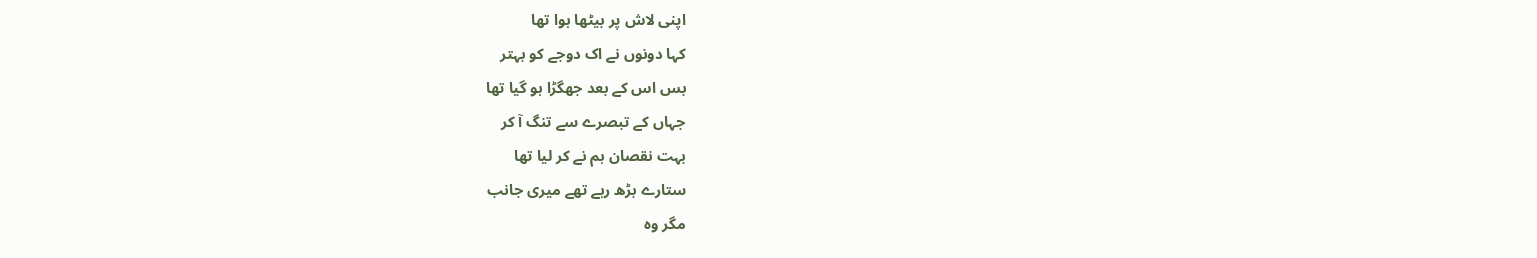اپنی لاش پر بیٹھا ہوا تھا
کہا دونوں نے اک دوجے کو بہتر
بس اس کے بعد جھگڑا ہو گیا تھا
جہاں کے تبصرے سے تنگ آ کر
بہت نقصان ہم نے کر لیا تھا
ستارے بڑھ رہے تھے میری جانب
مگر وہ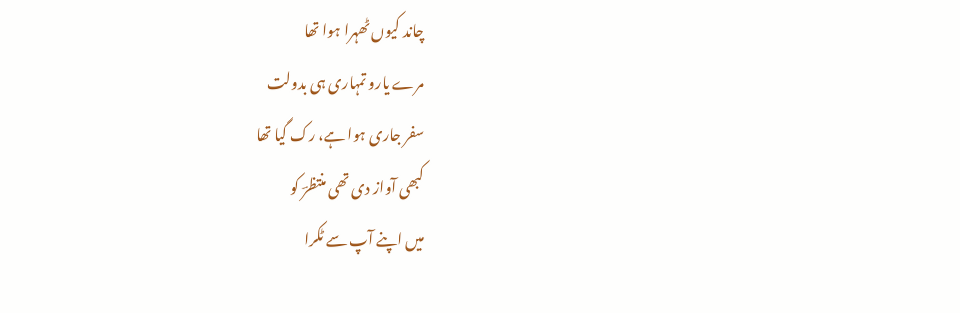چاند کیوں ٹھہرا ہوا تھا
مرے یارو تمہاری ہی بدولت
سفر جاری ہوا ہے، رک گیا تھا
کبھی آواز دی تھی منتظرؔ کو
میں اپنے آپ سے ٹکرا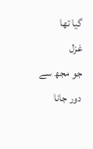گیا تھا
غزل
جو مجھ سے دور جانا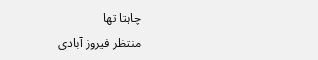چاہتا تھا
منتظر فیروز آبادی